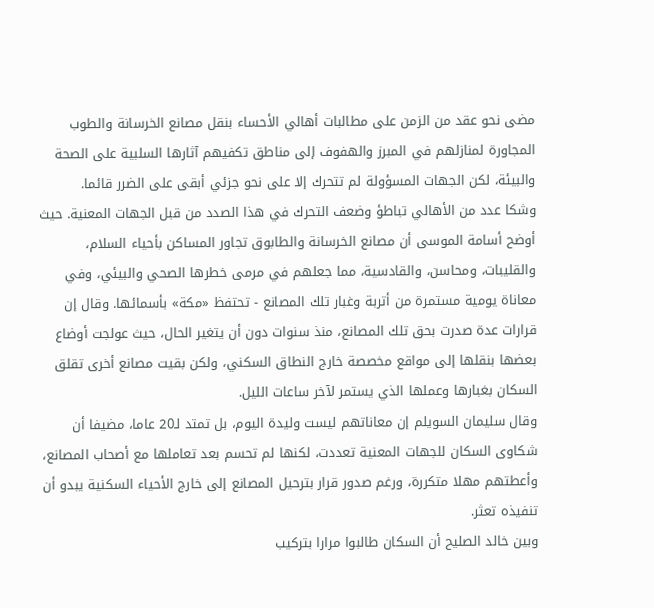مضى نحو عقد من الزمن على مطالبات أهالي الأحساء بنقل مصانع الخرسانة والطوب المجاورة لمنازلهم في المبرز والهفوف إلى مناطق تكفيهم آثارها السلبية على الصحة والبيئة، لكن الجهات المسؤولة لم تتحرك إلا على نحو جزئي أبقى على الضرر قائما.
وشكا عدد من الأهالي تباطؤ وضعف التحرك في هذا الصدد من قبل الجهات المعنية. حيث أوضح أسامة الموسى أن مصانع الخرسانة والطابوق تجاور المساكن بأحياء السلام، والقليبات، ومحاسن، والقادسية، مما جعلهم في مرمى خطرها الصحي والبيئي، وفي معاناة يومية مستمرة من أتربة وغبار تلك المصانع - تحتفظ «مكة» بأسمائها. وقال إن قرارات عدة صدرت بحق تلك المصانع، منذ سنوات دون أن يتغير الحال، حيث عولجت أوضاع بعضها بنقلها إلى مواقع مخصصة خارج النطاق السكني، ولكن بقيت مصانع أخرى تقلق السكان بغبارها وعملها الذي يستمر لآخر ساعات الليل.
وقال سليمان السويلم إن معاناتهم ليست وليدة اليوم، بل تمتد لـ20 عاما، مضيفا أن شكاوى السكان للجهات المعنية تعددت، لكنها لم تحسم بعد تعاملها مع أصحاب المصانع، وأعطتهم مهلا متكررة، ورغم صدور قرار بترحيل المصانع إلى خارج الأحياء السكنية يبدو أن تنفيذه تعثر.
وبين خالد الصليح أن السكان طالبوا مرارا بتركيب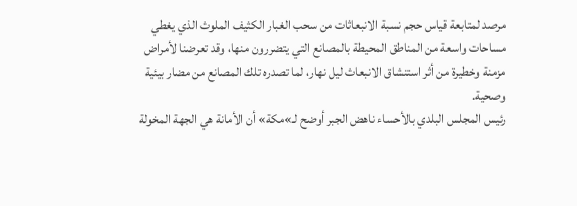مرصد لمتابعة قياس حجم نسبة الانبعاثات من سحب الغبار الكثيف الملوث الذي يغطي مساحات واسعة من المناطق المحيطة بالمصانع التي يتضررون منها، وقد تعرضنا لأمراض مزمنة وخطيرة من أثر استنشاق الانبعاث ليل نهار، لما تصدره تلك المصانع من مضار بيئية وصحية.
رئيس المجلس البلدي بالأحساء ناهض الجبر أوضح لـ»مكة» أن الأمانة هي الجهة المخولة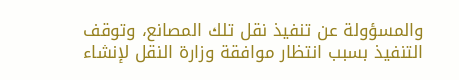والمسؤولة عن تنفيذ نقل تلك المصانع، وتوقف التنفيذ بسبب انتظار موافقة وزارة النقل لإنشاء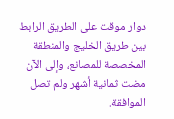دوار موقت على الطريق الرابط بين طريق الخليج والمنطقة المخصصة للمصانع، وإلى الآن مضت ثمانية أشهر ولم تصل الموافقة.